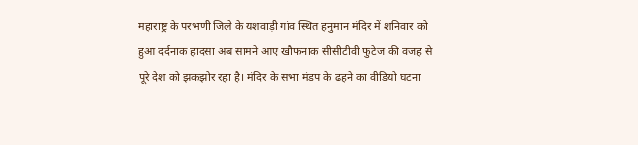महाराष्ट्र के परभणी जिले के यशवाड़ी गांव स्थित हनुमान मंदिर में शनिवार को हुआ दर्दनाक हादसा अब सामने आए खौफनाक सीसीटीवी फुटेज की वजह से पूरे देश को झकझोर रहा है। मंदिर के सभा मंडप के ढहने का वीडियो घटना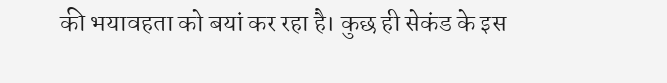की भयावहता को बयां कर रहा है। कुछ ही सेकंड के इस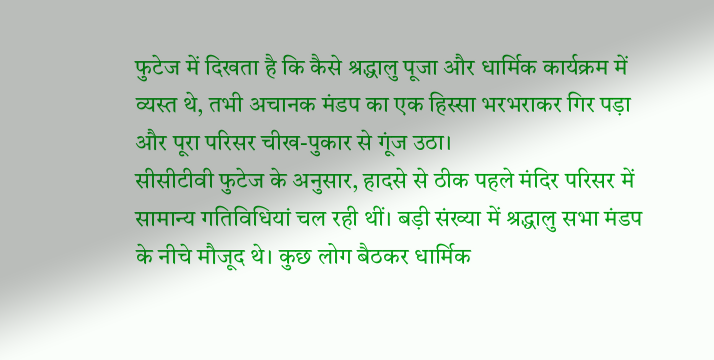फुटेज में दिखता है कि कैसे श्रद्धालु पूजा और धार्मिक कार्यक्रम में व्यस्त थे, तभी अचानक मंडप का एक हिस्सा भरभराकर गिर पड़ा और पूरा परिसर चीख-पुकार से गूंज उठा।
सीसीटीवी फुटेज के अनुसार, हादसे से ठीक पहले मंदिर परिसर में सामान्य गतिविधियां चल रही थीं। बड़ी संख्या में श्रद्धालु सभा मंडप के नीचे मौजूद थे। कुछ लोग बैठकर धार्मिक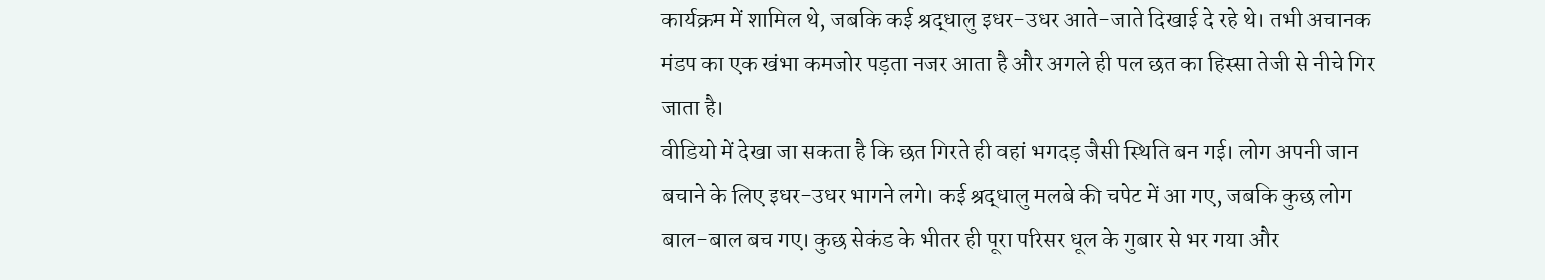कार्यक्रम में शामिल थे, जबकि कई श्रद्धालु इधर-उधर आते-जाते दिखाई दे रहे थे। तभी अचानक मंडप का एक खंभा कमजोर पड़ता नजर आता है और अगले ही पल छत का हिस्सा तेजी से नीचे गिर जाता है।
वीडियो में देखा जा सकता है कि छत गिरते ही वहां भगदड़ जैसी स्थिति बन गई। लोग अपनी जान बचाने के लिए इधर-उधर भागने लगे। कई श्रद्धालु मलबे की चपेट में आ गए, जबकि कुछ लोग बाल-बाल बच गए। कुछ सेकंड के भीतर ही पूरा परिसर धूल के गुबार से भर गया और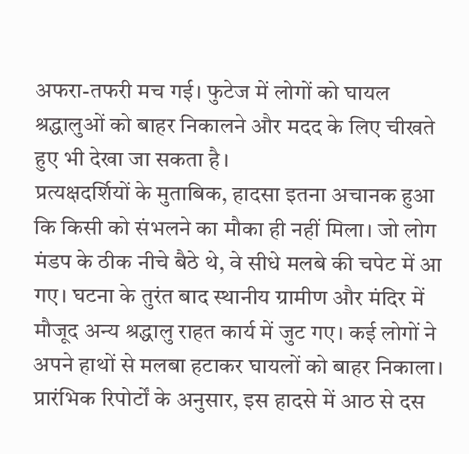अफरा-तफरी मच गई। फुटेज में लोगों को घायल श्रद्धालुओं को बाहर निकालने और मदद के लिए चीखते हुए भी देखा जा सकता है।
प्रत्यक्षदर्शियों के मुताबिक, हादसा इतना अचानक हुआ कि किसी को संभलने का मौका ही नहीं मिला। जो लोग मंडप के ठीक नीचे बैठे थे, वे सीधे मलबे की चपेट में आ गए। घटना के तुरंत बाद स्थानीय ग्रामीण और मंदिर में मौजूद अन्य श्रद्धालु राहत कार्य में जुट गए। कई लोगों ने अपने हाथों से मलबा हटाकर घायलों को बाहर निकाला।
प्रारंभिक रिपोर्टों के अनुसार, इस हादसे में आठ से दस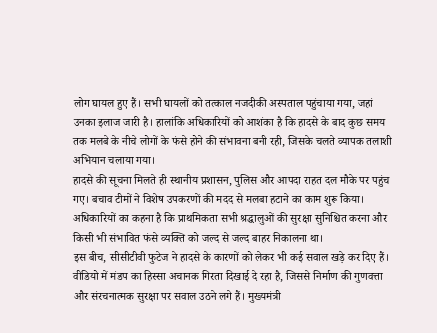लोग घायल हुए हैं। सभी घायलों को तत्काल नजदीकी अस्पताल पहुंचाया गया, जहां उनका इलाज जारी है। हालांकि अधिकारियों को आशंका है कि हादसे के बाद कुछ समय तक मलबे के नीचे लोगों के फंसे होने की संभावना बनी रही, जिसके चलते व्यापक तलाशी अभियान चलाया गया।
हादसे की सूचना मिलते ही स्थानीय प्रशासन, पुलिस और आपदा राहत दल मौके पर पहुंच गए। बचाव टीमों ने विशेष उपकरणों की मदद से मलबा हटाने का काम शुरू किया। अधिकारियों का कहना है कि प्राथमिकता सभी श्रद्धालुओं की सुरक्षा सुनिश्चित करना और किसी भी संभावित फंसे व्यक्ति को जल्द से जल्द बाहर निकालना था।
इस बीच, सीसीटीवी फुटेज ने हादसे के कारणों को लेकर भी कई सवाल खड़े कर दिए हैं। वीडियो में मंडप का हिस्सा अचानक गिरता दिखाई दे रहा है, जिससे निर्माण की गुणवत्ता और संरचनात्मक सुरक्षा पर सवाल उठने लगे हैं। मुख्यमंत्री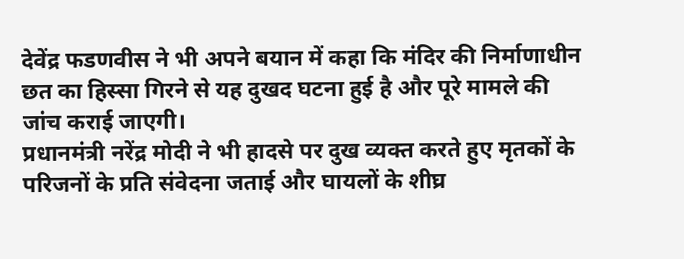देवेंद्र फडणवीस ने भी अपने बयान में कहा कि मंदिर की निर्माणाधीन छत का हिस्सा गिरने से यह दुखद घटना हुई है और पूरे मामले की जांच कराई जाएगी।
प्रधानमंत्री नरेंद्र मोदी ने भी हादसे पर दुख व्यक्त करते हुए मृतकों के परिजनों के प्रति संवेदना जताई और घायलों के शीघ्र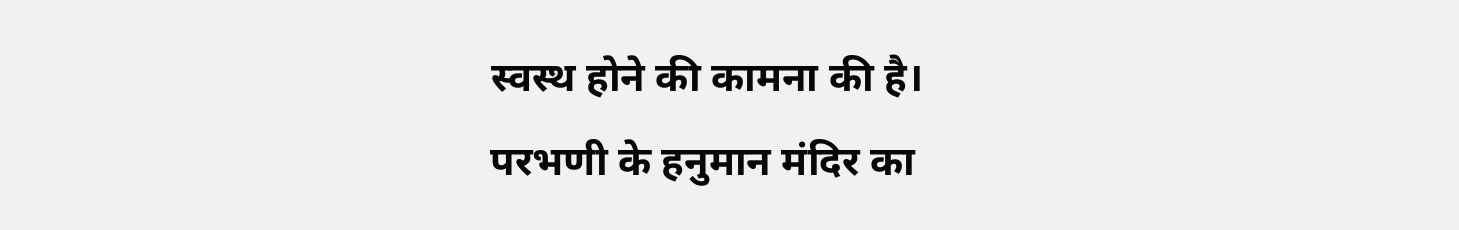स्वस्थ होने की कामना की है।
परभणी के हनुमान मंदिर का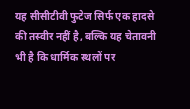यह सीसीटीवी फुटेज सिर्फ एक हादसे की तस्वीर नहीं है, बल्कि यह चेतावनी भी है कि धार्मिक स्थलों पर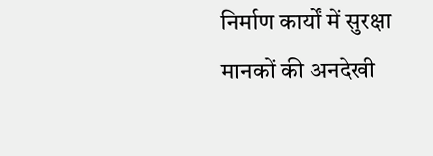निर्माण कार्यों में सुरक्षा मानकों की अनदेखी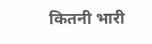कितनी भारी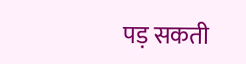पड़ सकती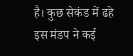है। कुछ सेकंड में ढहे इस मंडप ने कई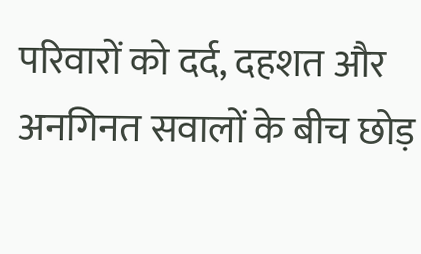परिवारों को दर्द, दहशत और अनगिनत सवालों के बीच छोड़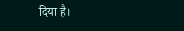दिया है।